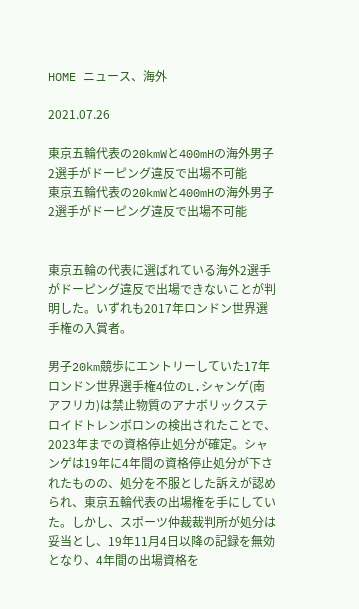HOME ニュース、海外

2021.07.26

東京五輪代表の20kmWと400mHの海外男子2選手がドーピング違反で出場不可能
東京五輪代表の20kmWと400mHの海外男子2選手がドーピング違反で出場不可能


東京五輪の代表に選ばれている海外2選手がドーピング違反で出場できないことが判明した。いずれも2017年ロンドン世界選手権の入賞者。

男子20km競歩にエントリーしていた17年ロンドン世界選手権4位のL.シャンゲ(南アフリカ)は禁止物質のアナボリックステロイドトレンボロンの検出されたことで、2023年までの資格停止処分が確定。シャンゲは19年に4年間の資格停止処分が下されたものの、処分を不服とした訴えが認められ、東京五輪代表の出場権を手にしていた。しかし、スポーツ仲裁裁判所が処分は妥当とし、19年11月4日以降の記録を無効となり、4年間の出場資格を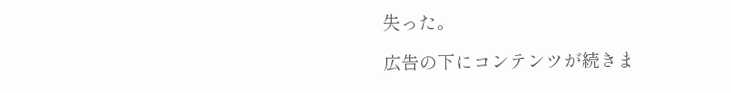失った。

広告の下にコンテンツが続きま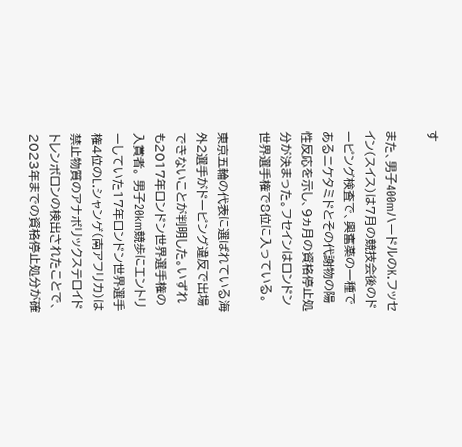す

また、男子400mハードルのK.フッセイン(スイス)は7月の競技会後のドーピング検査で、興奮薬の一種であるニケタミドとその代謝物の陽性反応を示し、9ヵ月の資格停止処分が決まった。フセインはロンドン世界選手権で8位に入っている。

東京五輪の代表に選ばれている海外2選手がドーピング違反で出場できないことが判明した。いずれも2017年ロンドン世界選手権の入賞者。 男子20km競歩にエントリーしていた17年ロンドン世界選手権4位のL.シャンゲ(南アフリカ)は禁止物質のアナボリックステロイドトレンボロンの検出されたことで、2023年までの資格停止処分が確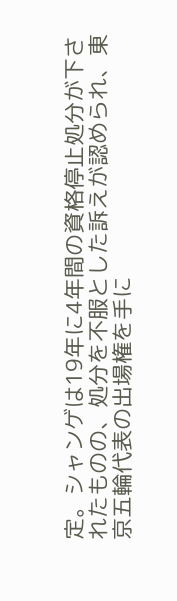定。シャンゲは19年に4年間の資格停止処分が下されたものの、処分を不服とした訴えが認められ、東京五輪代表の出場権を手に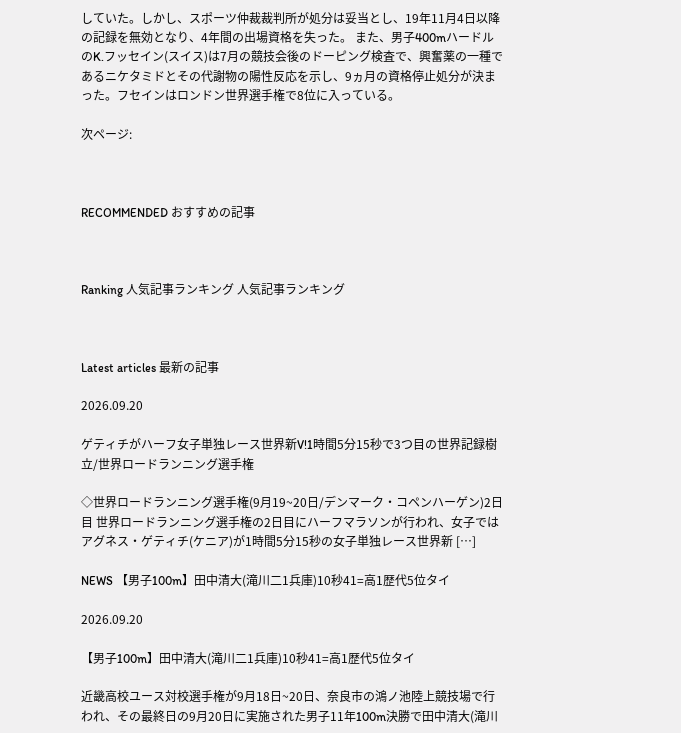していた。しかし、スポーツ仲裁裁判所が処分は妥当とし、19年11月4日以降の記録を無効となり、4年間の出場資格を失った。 また、男子400mハードルのK.フッセイン(スイス)は7月の競技会後のドーピング検査で、興奮薬の一種であるニケタミドとその代謝物の陽性反応を示し、9ヵ月の資格停止処分が決まった。フセインはロンドン世界選手権で8位に入っている。

次ページ:



RECOMMENDED おすすめの記事



Ranking 人気記事ランキング 人気記事ランキング



Latest articles 最新の記事

2026.09.20

ゲティチがハーフ女子単独レース世界新V!1時間5分15秒で3つ目の世界記録樹立/世界ロードランニング選手権

◇世界ロードランニング選手権(9月19~20日/デンマーク・コペンハーゲン)2日目 世界ロードランニング選手権の2日目にハーフマラソンが行われ、女子ではアグネス・ゲティチ(ケニア)が1時間5分15秒の女子単独レース世界新 […]

NEWS 【男子100m】田中清大(滝川二1兵庫)10秒41=高1歴代5位タイ

2026.09.20

【男子100m】田中清大(滝川二1兵庫)10秒41=高1歴代5位タイ

近畿高校ユース対校選手権が9月18日~20日、奈良市の鴻ノ池陸上競技場で行われ、その最終日の9月20日に実施された男子11年100m決勝で田中清大(滝川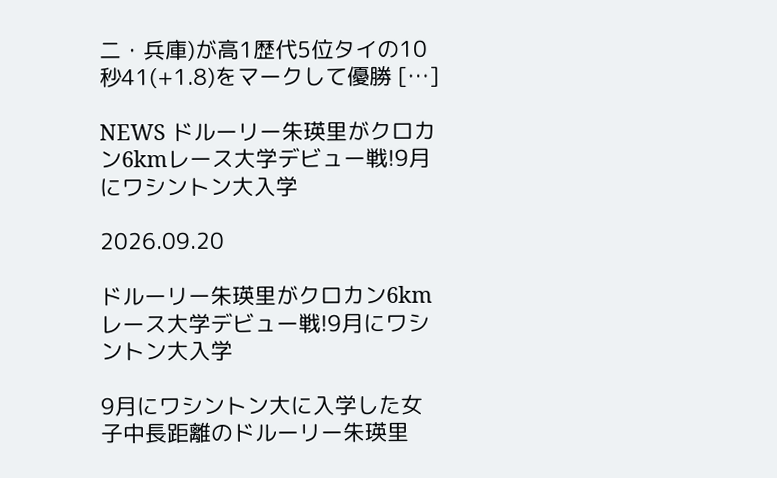二・兵庫)が高1歴代5位タイの10秒41(+1.8)をマークして優勝 […]

NEWS ドルーリー朱瑛里がクロカン6kmレース大学デビュー戦!9月にワシントン大入学

2026.09.20

ドルーリー朱瑛里がクロカン6kmレース大学デビュー戦!9月にワシントン大入学

9月にワシントン大に入学した女子中長距離のドルーリー朱瑛里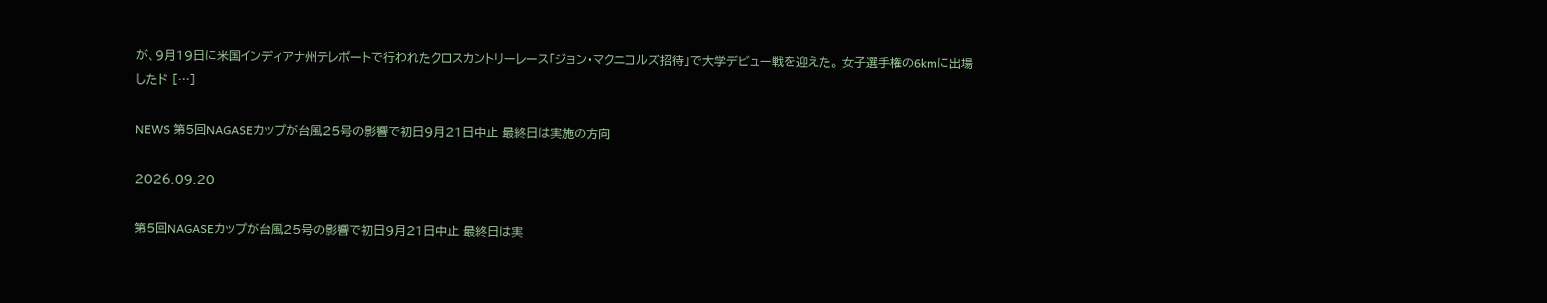が、9月19日に米国インディアナ州テレポートで行われたクロスカントリーレース「ジョン・マクニコルズ招待」で大学デビュー戦を迎えた。 女子選手権の6kmに出場したド […]

NEWS 第5回NAGASEカップが台風25号の影響で初日9月21日中止 最終日は実施の方向

2026.09.20

第5回NAGASEカップが台風25号の影響で初日9月21日中止 最終日は実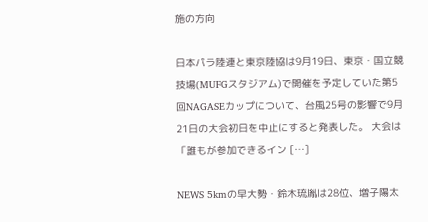施の方向

日本パラ陸連と東京陸協は9月19日、東京・国立競技場(MUFGスタジアム)で開催を予定していた第5回NAGASEカップについて、台風25号の影響で9月21日の大会初日を中止にすると発表した。 大会は「誰もが参加できるイン […]

NEWS 5kmの早大勢・鈴木琉胤は28位、増子陽太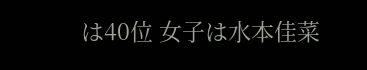は40位 女子は水本佳菜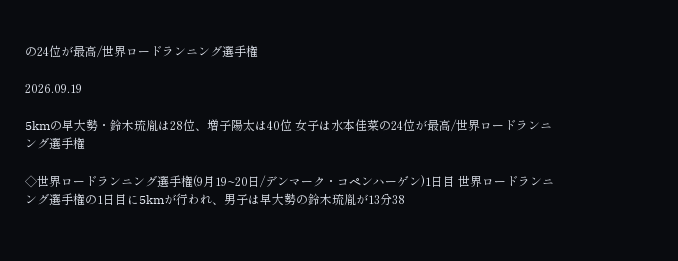の24位が最高/世界ロードランニング選手権

2026.09.19

5kmの早大勢・鈴木琉胤は28位、増子陽太は40位 女子は水本佳菜の24位が最高/世界ロードランニング選手権

◇世界ロードランニング選手権(9月19~20日/デンマーク・コペンハーゲン)1日目 世界ロードランニング選手権の1日目に5kmが行われ、男子は早大勢の鈴木琉胤が13分38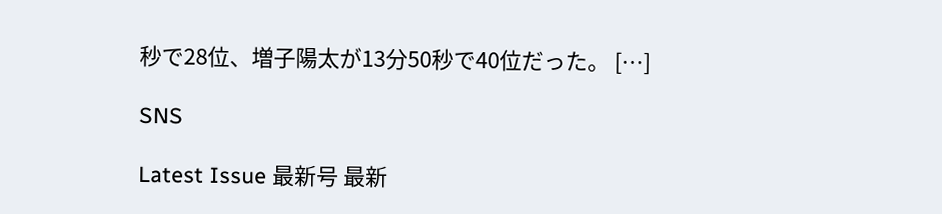秒で28位、増子陽太が13分50秒で40位だった。 […]

SNS

Latest Issue 最新号 最新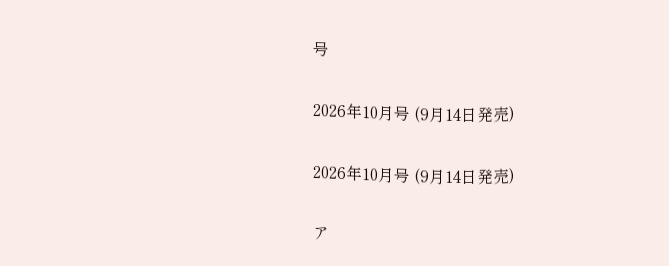号

2026年10月号 (9月14日発売)

2026年10月号 (9月14日発売)

ア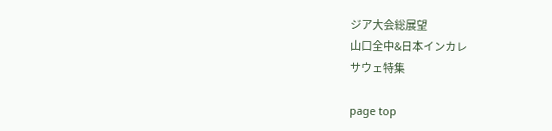ジア大会総展望
山口全中&日本インカレ
サウェ特集

page top